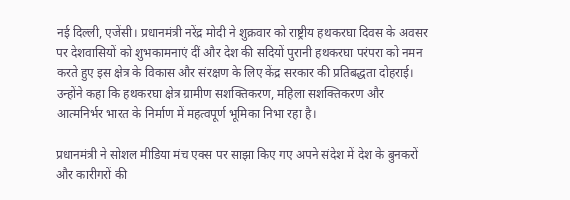नई दिल्ली, एजेंसी। प्रधानमंत्री नरेंद्र मोदी ने शुक्रवार को राष्ट्रीय हथकरघा दिवस के अवसर पर देशवासियों को शुभकामनाएं दीं और देश की सदियों पुरानी हथकरघा परंपरा को नमन करते हुए इस क्षेत्र के विकास और संरक्षण के लिए केंद्र सरकार की प्रतिबद्धता दोहराई। उन्होंने कहा कि हथकरघा क्षेत्र ग्रामीण सशक्तिकरण, महिला सशक्तिकरण और आत्मनिर्भर भारत के निर्माण में महत्वपूर्ण भूमिका निभा रहा है।

प्रधानमंत्री ने सोशल मीडिया मंच एक्स पर साझा किए गए अपने संदेश में देश के बुनकरों और कारीगरों की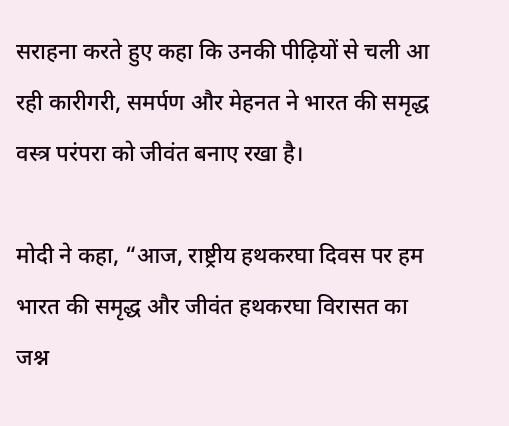सराहना करते हुए कहा कि उनकी पीढ़ियों से चली आ रही कारीगरी, समर्पण और मेहनत ने भारत की समृद्ध वस्त्र परंपरा को जीवंत बनाए रखा है।

मोदी ने कहा, “आज, राष्ट्रीय हथकरघा दिवस पर हम भारत की समृद्ध और जीवंत हथकरघा विरासत का जश्न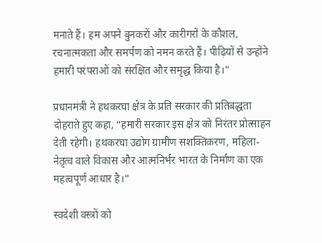मनाते हैं। हम अपने बुनकरों और कारीगरों के कौशल, रचनात्मकता और समर्पण को नमन करते हैं। पीढ़ियों से उन्होंने हमारी परंपराओं को संरक्षित और समृद्ध किया है।”

प्रधानमंत्री ने हथकरघा क्षेत्र के प्रति सरकार की प्रतिबद्धता दोहराते हुए कहा, “हमारी सरकार इस क्षेत्र को निरंतर प्रोत्साहन देती रहेगी। हथकरघा उद्योग ग्रामीण सशक्तिकरण, महिला-नेतृत्व वाले विकास और आत्मनिर्भर भारत के निर्माण का एक महत्वपूर्ण आधार है।”

स्वदेशी वस्त्रों को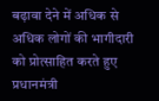बढ़ावा देने में अधिक से अधिक लोगों की भागीदारी को प्रोत्साहित करते हुए प्रधानमंत्री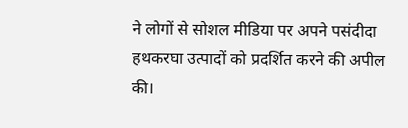ने लोगों से सोशल मीडिया पर अपने पसंदीदा हथकरघा उत्पादों को प्रदर्शित करने की अपील की।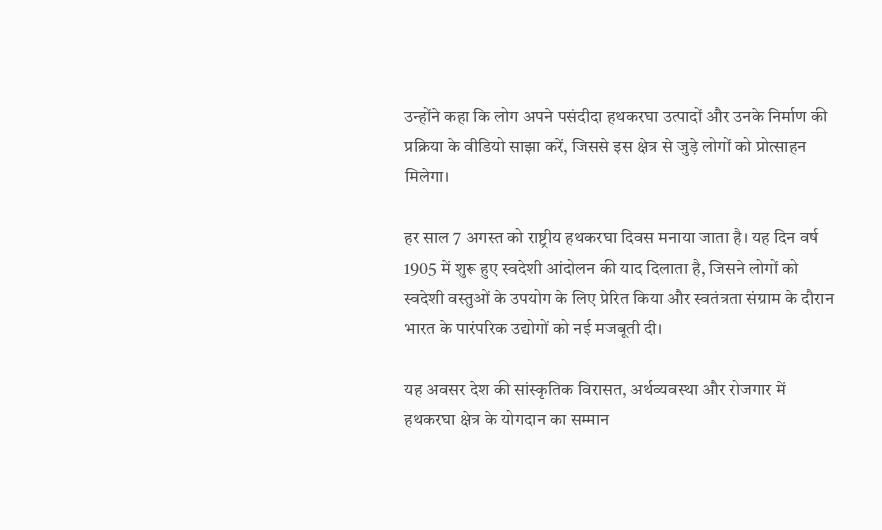उन्होंने कहा कि लोग अपने पसंदीदा हथकरघा उत्पादों और उनके निर्माण की प्रक्रिया के वीडियो साझा करें, जिससे इस क्षेत्र से जुड़े लोगों को प्रोत्साहन मिलेगा।

हर साल 7 अगस्त को राष्ट्रीय हथकरघा दिवस मनाया जाता है। यह दिन वर्ष 1905 में शुरू हुए स्वदेशी आंदोलन की याद दिलाता है, जिसने लोगों को स्वदेशी वस्तुओं के उपयोग के लिए प्रेरित किया और स्वतंत्रता संग्राम के दौरान भारत के पारंपरिक उद्योगों को नई मजबूती दी।

यह अवसर देश की सांस्कृतिक विरासत, अर्थव्यवस्था और रोजगार में हथकरघा क्षेत्र के योगदान का सम्मान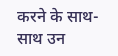करने के साथ-साथ उन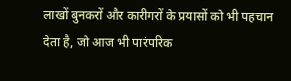लाखों बुनकरों और कारीगरों के प्रयासों को भी पहचान देता है, जो आज भी पारंपरिक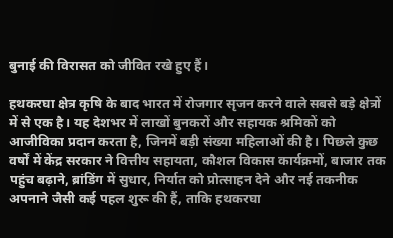बुनाई की विरासत को जीवित रखे हुए हैं।

हथकरघा क्षेत्र कृषि के बाद भारत में रोजगार सृजन करने वाले सबसे बड़े क्षेत्रों में से एक है। यह देशभर में लाखों बुनकरों और सहायक श्रमिकों को आजीविका प्रदान करता है, जिनमें बड़ी संख्या महिलाओं की है। पिछले कुछ वर्षों में केंद्र सरकार ने वित्तीय सहायता, कौशल विकास कार्यक्रमों, बाजार तक पहुंच बढ़ाने, ब्रांडिंग में सुधार, निर्यात को प्रोत्साहन देने और नई तकनीक अपनाने जैसी कई पहल शुरू की हैं, ताकि हथकरघा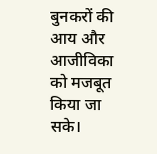बुनकरों की आय और आजीविका को मजबूत किया जा सके।